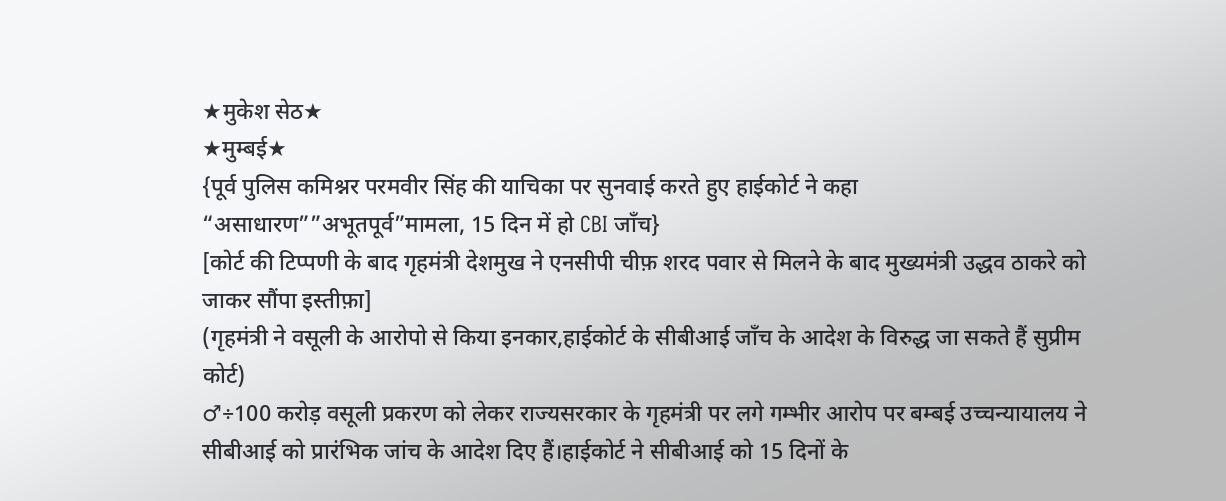★मुकेश सेठ★
★मुम्बई★
{पूर्व पुलिस कमिश्नर परमवीर सिंह की याचिका पर सुनवाई करते हुए हाईकोर्ट ने कहा “असाधारण””अभूतपूर्व”मामला, 15 दिन में हो CBI जाँच}
[कोर्ट की टिप्पणी के बाद गृहमंत्री देशमुख ने एनसीपी चीफ़ शरद पवार से मिलने के बाद मुख्यमंत्री उद्धव ठाकरे को जाकर सौंपा इस्तीफ़ा]
(गृहमंत्री ने वसूली के आरोपो से किया इनकार,हाईकोर्ट के सीबीआई जाँच के आदेश के विरुद्ध जा सकते हैं सुप्रीम कोर्ट)
♂÷100 करोड़ वसूली प्रकरण को लेकर राज्यसरकार के गृहमंत्री पर लगे गम्भीर आरोप पर बम्बई उच्चन्यायालय ने सीबीआई को प्रारंभिक जांच के आदेश दिए हैं।हाईकोर्ट ने सीबीआई को 15 दिनों के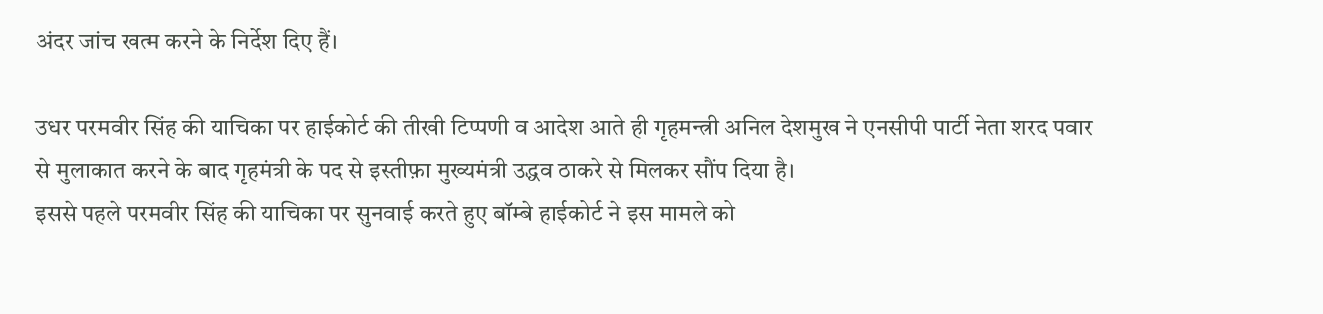अंदर जांच खत्म करने के निर्देश दिए हैं।

उधर परमवीर सिंह की याचिका पर हाईकोर्ट की तीखी टिप्पणी व आदेश आते ही गृहमन्त्री अनिल देशमुख ने एनसीपी पार्टी नेता शरद पवार से मुलाकात करने के बाद गृहमंत्री के पद से इस्तीफ़ा मुख्यमंत्री उद्धव ठाकरे से मिलकर सौंप दिया है।
इससे पहले परमवीर सिंह की याचिका पर सुनवाई करते हुए बॉम्बे हाईकोर्ट ने इस मामले को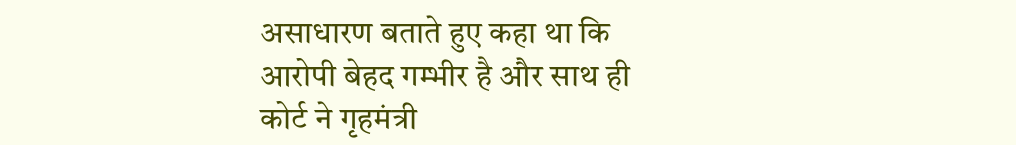असाधारण बताते हुए कहा था कि आरोपी बेहद गम्भीर है और साथ ही कोर्ट ने गृहमंत्री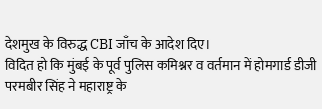देशमुख के विरुद्ध CBI जाँच के आदेश दिए।
विदित हो कि मुंबई के पूर्व पुलिस कमिश्नर व वर्तमान में होमगार्ड डीजी परमबीर सिंह ने महाराष्ट्र के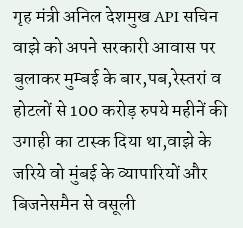गृह मंत्री अनिल देशमुख API सचिन वाझे को अपने सरकारी आवास पर बुलाकर मुम्बई के बार,पब,रेस्तरां व होटलों से 100 करोड़ रुपये महीनें की उगाही का टास्क दिया था,वाझे के जरिये वो मुंबई के व्यापारियों और बिजनेसमैन से वसूली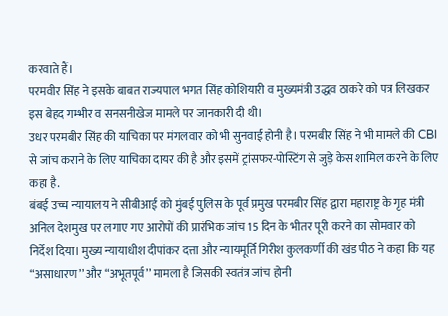करवाते हैं।
परमवीर सिंह ने इसके बाबत राज्यपाल भगत सिंह कोशियारी व मुख्यमंत्री उद्धव ठाकरे को पत्र लिखकर इस बेहद गम्भीर व सनसनीखेज मामले पर जानकारी दी थी।
उधर परमबीर सिंह की याचिका पर मंगलवार को भी सुनवाई होनी है। परमबीर सिंह ने भी मामले की CBI से जांच कराने के लिए याचिका दायर की है और इसमें ट्रांसफर-पोस्टिंग से जुड़े केस शामिल करने के लिए कहा है.
बंबई उच्च न्यायालय ने सीबीआई को मुंबई पुलिस के पूर्व प्रमुख परमबीर सिंह द्वारा महाराष्ट्र के गृह मंत्री अनिल देशमुख पर लगाए गए आरोपों की प्रारंभिक जांच 15 दिन के भीतर पूरी करने का सोमवार को निर्देश दिया। मुख्य न्यायाधीश दीपांकर दत्ता और न्यायमूर्ति गिरीश कुलकर्णी की खंड पीठ ने कहा कि यह “असाधारण’’ और “अभूतपूर्व’’ मामला है जिसकी स्वतंत्र जांच होनी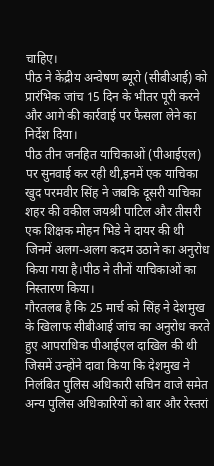चाहिए।
पीठ ने केंद्रीय अन्वेषण ब्यूरो (सीबीआई) को प्रारंभिक जांच 15 दिन के भीतर पूरी करने और आगे की कार्रवाई पर फैसला लेने का निर्देश दिया।
पीठ तीन जनहित याचिकाओं (पीआईएल) पर सुनवाई कर रही थी,इनमें एक याचिका खुद परमवीर सिंह ने जबकि दूसरी याचिका शहर की वकील जयश्री पाटिल और तीसरी एक शिक्षक मोहन भिडे ने दायर की थी जिनमें अलग-अलग कदम उठाने का अनुरोध किया गया है।पीठ ने तीनों याचिकाओं का निस्तारण किया।
गौरतलब है कि 25 मार्च को सिंह ने देशमुख के खिलाफ सीबीआई जांच का अनुरोध करते हुए आपराधिक पीआईएल दाखिल की थी जिसमें उन्होंने दावा किया कि देशमुख ने निलंबित पुलिस अधिकारी सचिन वाजे समेत अन्य पुलिस अधिकारियों को बार और रेस्तरां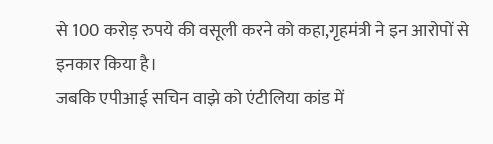से 100 करोड़ रुपये की वसूली करने को कहा,गृहमंत्री ने इन आरोपों से इनकार किया है।
जबकि एपीआई सचिन वाझे को एंटीलिया कांड में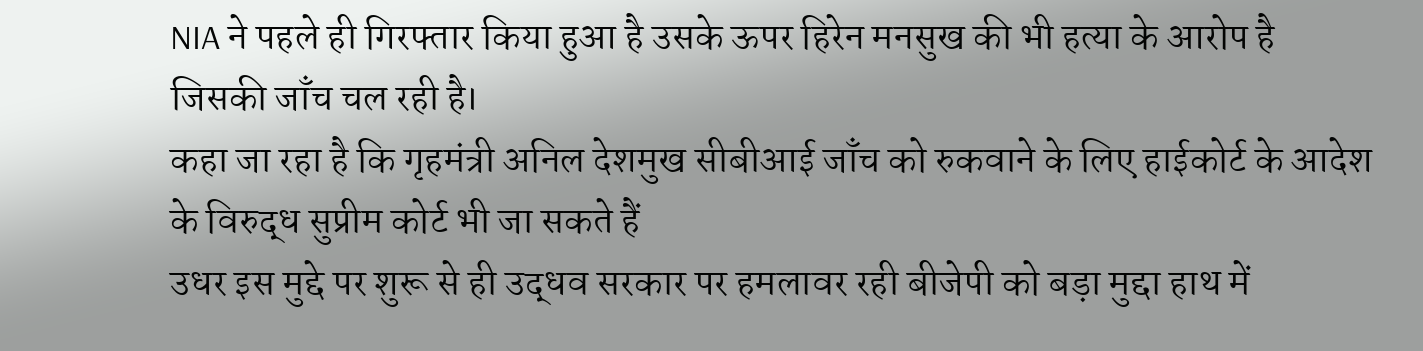NIA ने पहले ही गिरफ्तार किया हुआ है उसके ऊपर हिरेन मनसुख की भी हत्या के आरोप है जिसकी जाँच चल रही है।
कहा जा रहा है कि गृहमंत्री अनिल देशमुख सीबीआई जाँच को रुकवाने के लिए हाईकोर्ट के आदेश के विरुद्ध सुप्रीम कोर्ट भी जा सकते हैं
उधर इस मुद्दे पर शुरू से ही उद्धव सरकार पर हमलावर रही बीजेपी को बड़ा मुद्दा हाथ में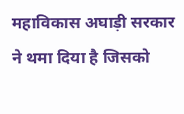महाविकास अघाड़ी सरकार ने थमा दिया है जिसको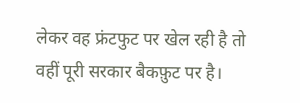लेकर वह फ्रंटफुट पर खेल रही है तो वहीं पूरी सरकार बैकफ़ुट पर है।